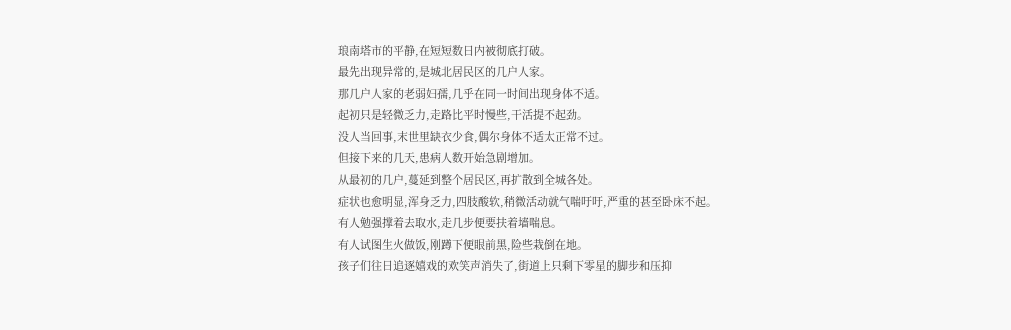琅南塔市的平静,在短短数日内被彻底打破。
最先出现异常的,是城北居民区的几户人家。
那几户人家的老弱妇孺,几乎在同一时间出现身体不适。
起初只是轻微乏力,走路比平时慢些,干活提不起劲。
没人当回事,末世里缺衣少食,偶尔身体不适太正常不过。
但接下来的几天,患病人数开始急剧增加。
从最初的几户,蔓延到整个居民区,再扩散到全城各处。
症状也愈明显,浑身乏力,四肢酸软,稍微活动就气喘吁吁,严重的甚至卧床不起。
有人勉强撑着去取水,走几步便要扶着墙喘息。
有人试图生火做饭,刚蹲下便眼前黑,险些栽倒在地。
孩子们往日追逐嬉戏的欢笑声消失了,街道上只剩下零星的脚步和压抑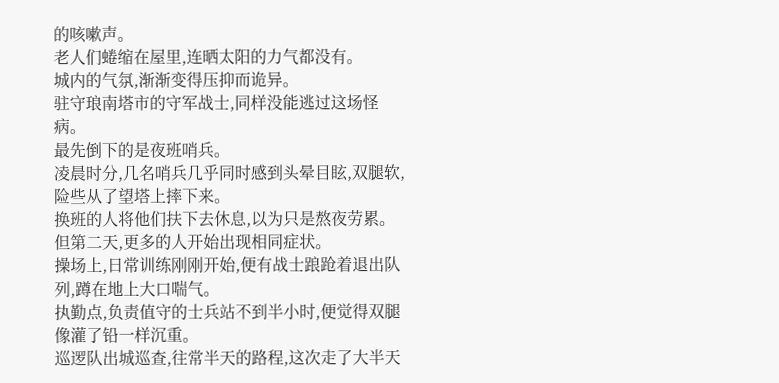的咳嗽声。
老人们蜷缩在屋里,连晒太阳的力气都没有。
城内的气氛,渐渐变得压抑而诡异。
驻守琅南塔市的守军战士,同样没能逃过这场怪病。
最先倒下的是夜班哨兵。
凌晨时分,几名哨兵几乎同时感到头晕目眩,双腿软,险些从了望塔上摔下来。
换班的人将他们扶下去休息,以为只是熬夜劳累。
但第二天,更多的人开始出现相同症状。
操场上,日常训练刚刚开始,便有战士踉跄着退出队列,蹲在地上大口喘气。
执勤点,负责值守的士兵站不到半小时,便觉得双腿像灌了铅一样沉重。
巡逻队出城巡查,往常半天的路程,这次走了大半天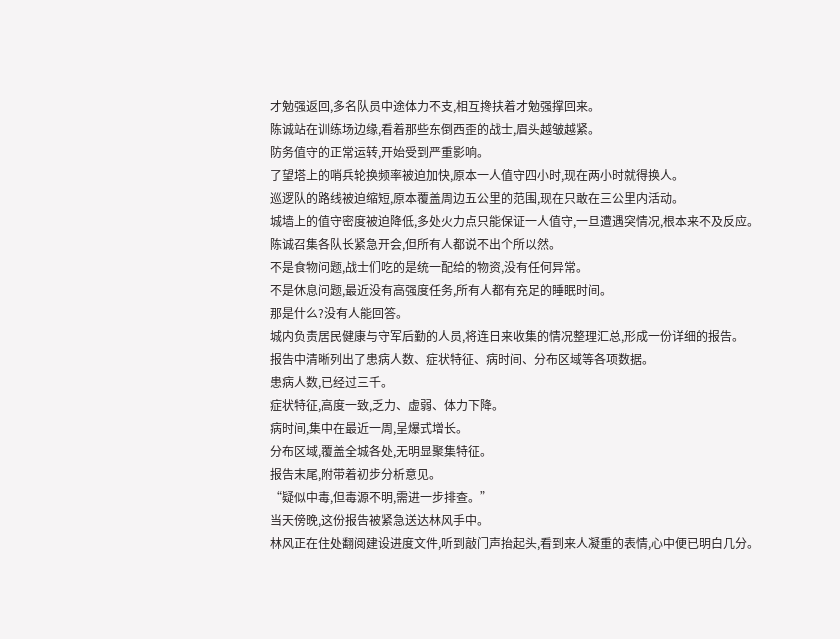才勉强返回,多名队员中途体力不支,相互搀扶着才勉强撑回来。
陈诚站在训练场边缘,看着那些东倒西歪的战士,眉头越皱越紧。
防务值守的正常运转,开始受到严重影响。
了望塔上的哨兵轮换频率被迫加快,原本一人值守四小时,现在两小时就得换人。
巡逻队的路线被迫缩短,原本覆盖周边五公里的范围,现在只敢在三公里内活动。
城墙上的值守密度被迫降低,多处火力点只能保证一人值守,一旦遭遇突情况,根本来不及反应。
陈诚召集各队长紧急开会,但所有人都说不出个所以然。
不是食物问题,战士们吃的是统一配给的物资,没有任何异常。
不是休息问题,最近没有高强度任务,所有人都有充足的睡眠时间。
那是什么?没有人能回答。
城内负责居民健康与守军后勤的人员,将连日来收集的情况整理汇总,形成一份详细的报告。
报告中清晰列出了患病人数、症状特征、病时间、分布区域等各项数据。
患病人数,已经过三千。
症状特征,高度一致,乏力、虚弱、体力下降。
病时间,集中在最近一周,呈爆式增长。
分布区域,覆盖全城各处,无明显聚集特征。
报告末尾,附带着初步分析意见。
“疑似中毒,但毒源不明,需进一步排查。”
当天傍晚,这份报告被紧急送达林风手中。
林风正在住处翻阅建设进度文件,听到敲门声抬起头,看到来人凝重的表情,心中便已明白几分。